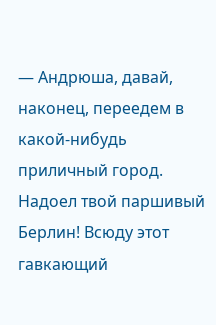— Андрюша, давай, наконец, переедем в какой-нибудь приличный город. Надоел твой паршивый Берлин! Всюду этот гавкающий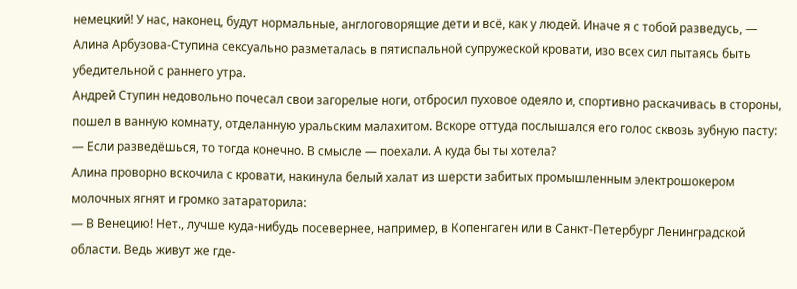немецкий! У нас, наконец, будут нормальные, англоговорящие дети и всё, как у людей. Иначе я с тобой разведусь, — Алина Арбузова-Ступина сексуально разметалась в пятиспальной супружеской кровати, изо всех сил пытаясь быть убедительной с раннего утра.
Андрей Ступин недовольно почесал свои загорелые ноги, отбросил пуховое одеяло и, спортивно раскачивась в стороны, пошел в ванную комнату, отделанную уральским малахитом. Вскоре оттуда послышался его голос сквозь зубную пасту:
— Если разведёшься, то тогда конечно. В смысле — поехали. А куда бы ты хотела?
Алина проворно вскочила с кровати, накинула белый халат из шерсти забитых промышленным электрошокером молочных ягнят и громко затараторила:
— В Венецию! Нет., лучше куда-нибудь посевернее, например, в Копенгаген или в Санкт-Петербург Ленинградской области. Ведь живут же где-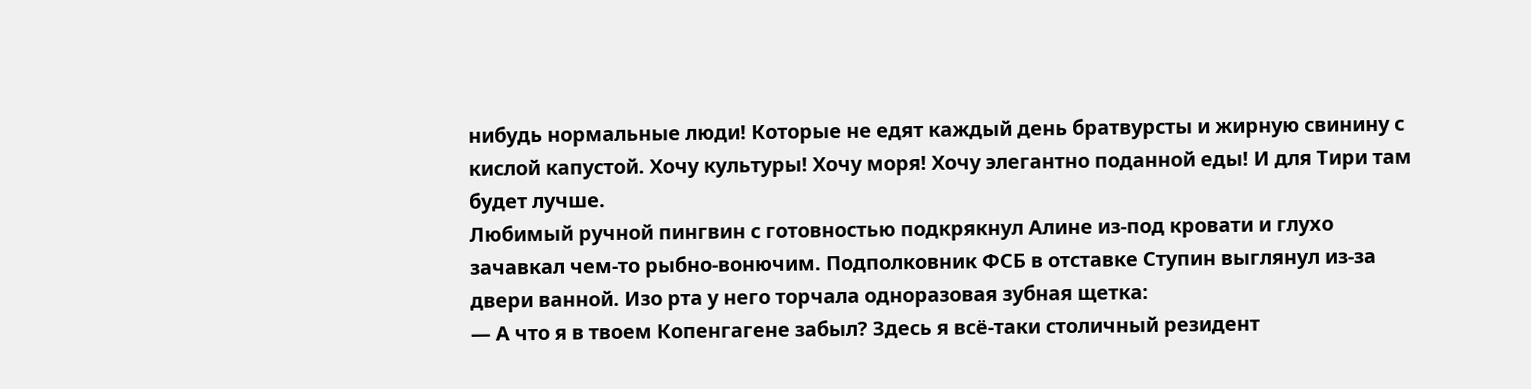нибудь нормальные люди! Которые не едят каждый день братвурсты и жирную свинину с кислой капустой. Хочу культуры! Хочу моря! Хочу элегантно поданной еды! И для Тири там будет лучше.
Любимый ручной пингвин с готовностью подкрякнул Алине из-под кровати и глухо зачавкал чем-то рыбно-вонючим. Подполковник ФСБ в отставке Ступин выглянул из-за двери ванной. Изо рта у него торчала одноразовая зубная щетка:
— А что я в твоем Копенгагене забыл? Здесь я всё-таки столичный резидент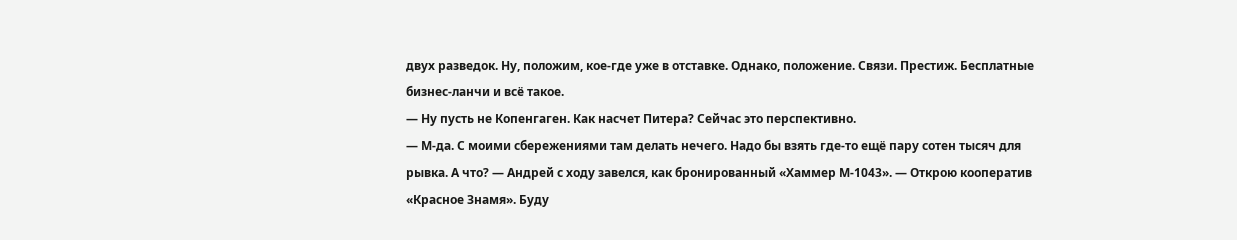двух разведок. Ну, положим, кое-где уже в отставке. Однако, положение. Связи. Престиж. Бесплатные бизнес-ланчи и всё такое.
— Ну пусть не Копенгаген. Как насчет Питера? Сейчас это перспективно.
— М-да. С моими сбережениями там делать нечего. Надо бы взять где-то ещё пару сотен тысяч для рывка. А что? — Андрей с ходу завелся, как бронированный «Хаммер М-1043». — Открою кооператив «Красное Знамя». Буду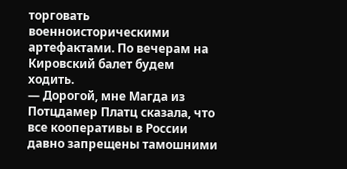торговать военноисторическими артефактами. По вечерам на Кировский балет будем ходить.
— Дорогой, мне Магда из Потцдамер Платц сказала, что все кооперативы в России давно запрещены тамошними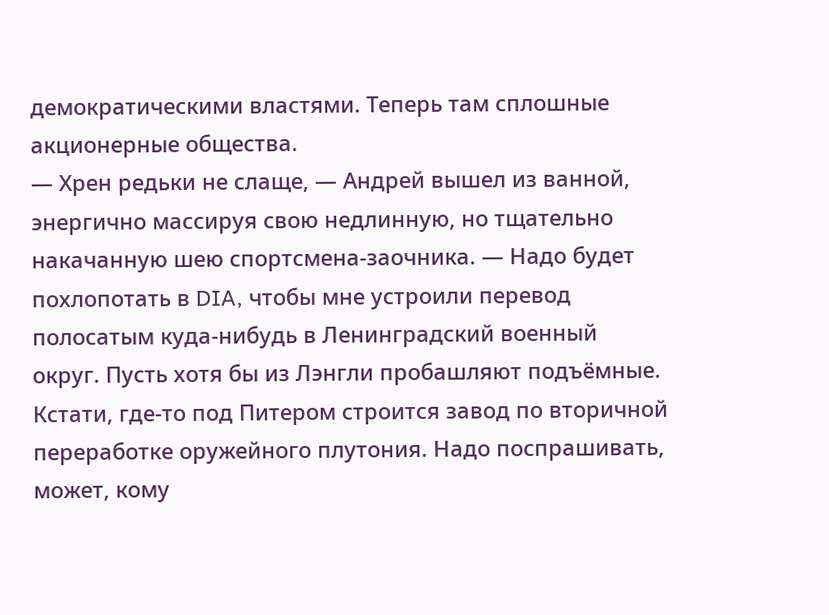демократическими властями. Теперь там сплошные акционерные общества.
— Хрен редьки не слаще, — Андрей вышел из ванной, энергично массируя свою недлинную, но тщательно накачанную шею спортсмена-заочника. — Надо будет похлопотать в DIA, чтобы мне устроили перевод полосатым куда-нибудь в Ленинградский военный округ. Пусть хотя бы из Лэнгли пробашляют подъёмные. Кстати, где-то под Питером строится завод по вторичной переработке оружейного плутония. Надо поспрашивать, может, кому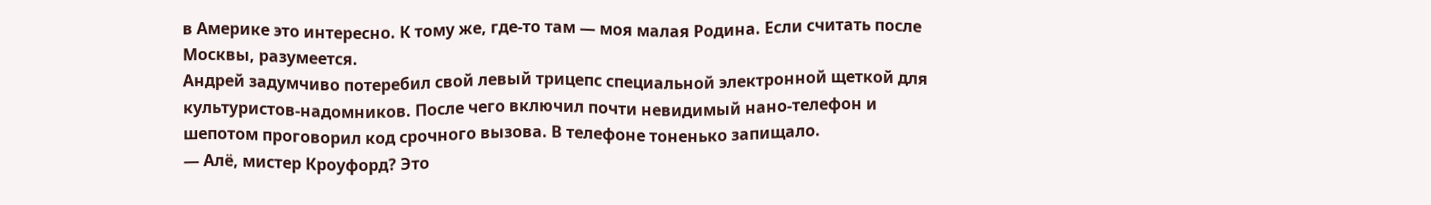в Америке это интересно. К тому же, где-то там — моя малая Родина. Если считать после Москвы, разумеется.
Андрей задумчиво потеребил свой левый трицепс специальной электронной щеткой для культуристов-надомников. После чего включил почти невидимый нано-телефон и шепотом проговорил код срочного вызова. В телефоне тоненько запищало.
— Алё, мистер Кроуфорд? Это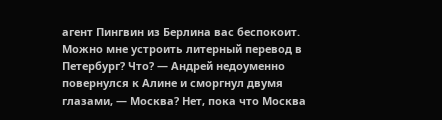агент Пингвин из Берлина вас беспокоит. Можно мне устроить литерный перевод в Петербург? Что? — Андрей недоуменно повернулся к Алине и сморгнул двумя глазами, — Москва? Нет, пока что Москва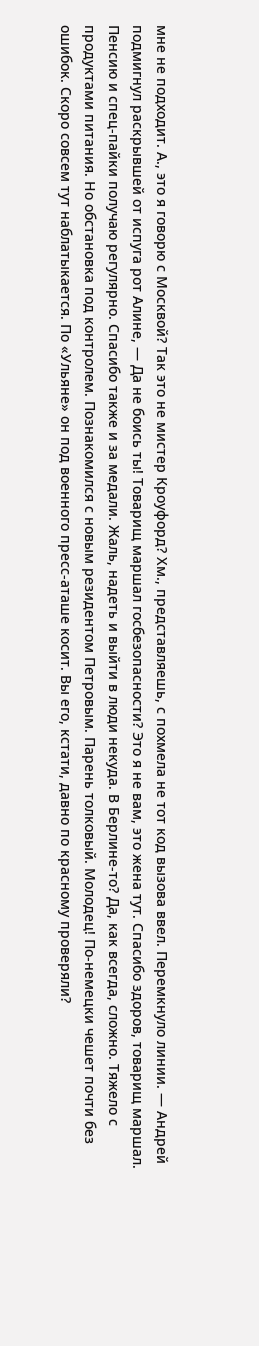мне не подходит. А., это я говорю с Москвой? Так это не мистер Кроуфорд? Хм., представляешь, с похмела не тот код вызова ввел. Перемкнуло линии. — Андрей подмигнул раскрывшей от испуга рот Алине, — Да не боись ты! Товарищ маршал госбезопасности? Это я не вам, это жена тут. Спасибо здоров, товарищ маршал. Пенсию и спец-пайки получаю регулярно. Спасибо также и за медали. Жаль, надеть и выйти в люди некуда. В Берлине-то? Да, как всегда, сложно. Тяжело с продуктами питания. Но обстановка под контролем. Познакомился с новым резидентом Петровым. Парень толковый. Молодец! По-немецки чешет почти без ошибок. Скоро совсем тут наблатыкается. По «Ульяне» он под военного пресс-аташе косит. Вы его, кстати, давно по красному проверяли?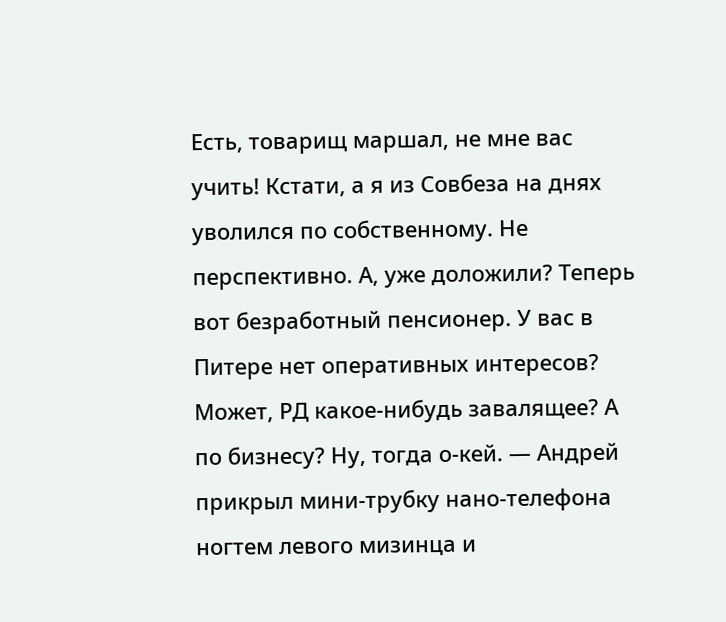Есть, товарищ маршал, не мне вас учить! Кстати, а я из Совбеза на днях уволился по собственному. Не перспективно. А, уже доложили? Теперь вот безработный пенсионер. У вас в Питере нет оперативных интересов? Может, РД какое-нибудь завалящее? А по бизнесу? Ну, тогда о-кей. — Андрей прикрыл мини-трубку нано-телефона ногтем левого мизинца и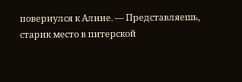повернулся к Алине. — Представляешь, старик место в питерской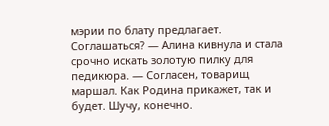мэрии по блату предлагает. Соглашаться? — Алина кивнула и стала срочно искать золотую пилку для педикюра. — Согласен, товарищ маршал. Как Родина прикажет, так и будет. Шучу, конечно.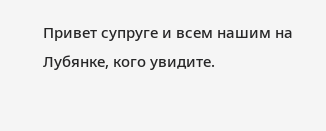Привет супруге и всем нашим на Лубянке, кого увидите.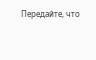Передайте, что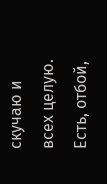скучаю и всех целую. Есть, отбой,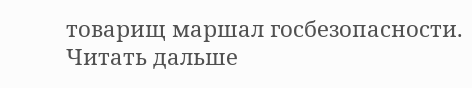товарищ маршал госбезопасности.
Читать дальше